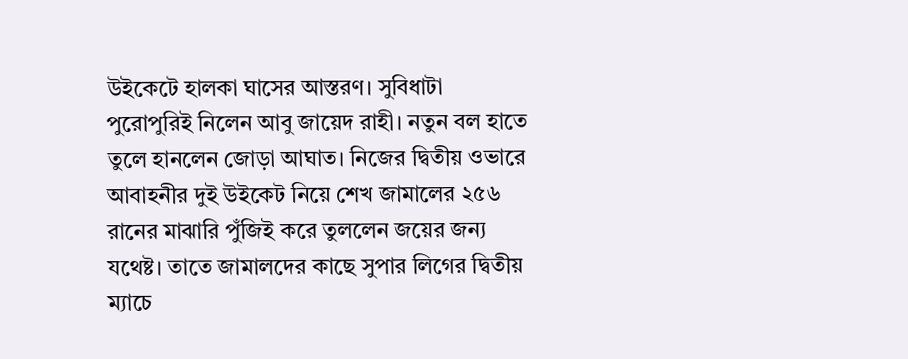উইকেটে হালকা ঘাসের আস্তরণ। সুবিধাটা পুরোপুরিই নিলেন আবু জায়েদ রাহী। নতুন বল হাতে তুলে হানলেন জোড়া আঘাত। নিজের দ্বিতীয় ওভারে আবাহনীর দুই উইকেট নিয়ে শেখ জামালের ২৫৬ রানের মাঝারি পুঁজিই করে তুললেন জয়ের জন্য যথেষ্ট। তাতে জামালদের কাছে সুপার লিগের দ্বিতীয় ম্যাচে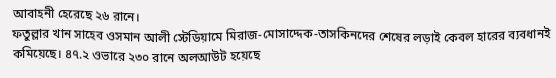আবাহনী হেরেছে ২৬ রানে।
ফতুল্লার খান সাহেব ওসমান আলী স্টেডিয়ামে মিরাজ-মোসাদ্দেক-তাসকিনদের শেষের লড়াই কেবল হারের ব্যবধানই কমিয়েছে। ৪৭.২ ওভারে ২৩০ রানে অলআউট হয়েছে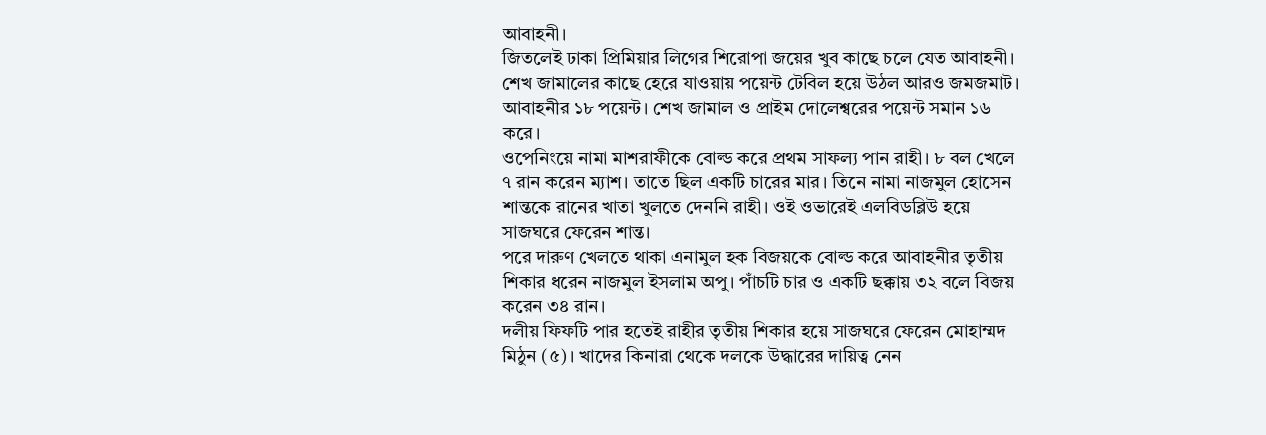আবাহনী।
জিতলেই ঢাকা প্রিমিয়ার লিগের শিরোপা জয়ের খুব কাছে চলে যেত আবাহনী। শেখ জামালের কাছে হেরে যাওয়ায় পয়েন্ট টেবিল হয়ে উঠল আরও জমজমাট। আবাহনীর ১৮ পয়েন্ট। শেখ জামাল ও প্রাইম দোলেশ্বরের পয়েন্ট সমান ১৬ করে।
ওপেনিংয়ে নামা মাশরাফীকে বোল্ড করে প্রথম সাফল্য পান রাহী। ৮ বল খেলে ৭ রান করেন ম্যাশ। তাতে ছিল একটি চারের মার। তিনে নামা নাজমুল হোসেন শান্তকে রানের খাতা খুলতে দেননি রাহী। ওই ওভারেই এলবিডব্লিউ হয়ে সাজঘরে ফেরেন শান্ত।
পরে দারুণ খেলতে থাকা এনামুল হক বিজয়কে বোল্ড করে আবাহনীর তৃতীয় শিকার ধরেন নাজমুল ইসলাম অপু। পাঁচটি চার ও একটি ছক্কায় ৩২ বলে বিজয় করেন ৩৪ রান।
দলীয় ফিফটি পার হতেই রাহীর তৃতীয় শিকার হয়ে সাজঘরে ফেরেন মোহাম্মদ মিঠুন (৫)। খাদের কিনারা থেকে দলকে উদ্ধারের দায়িত্ব নেন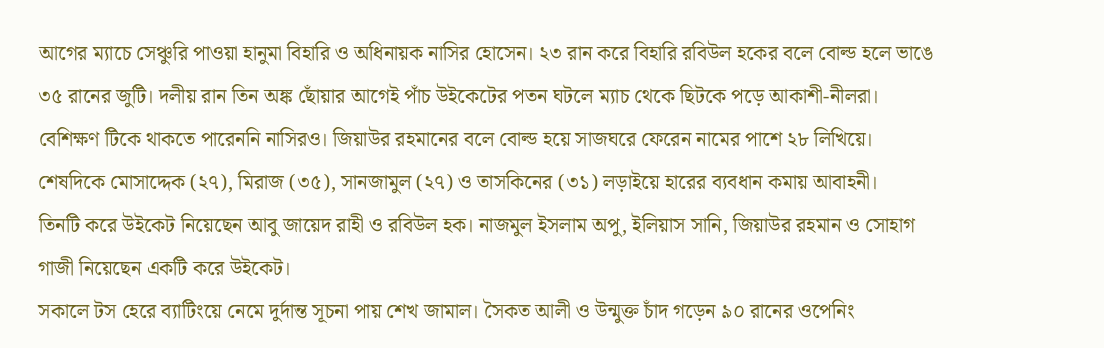আগের ম্যাচে সেঞ্চুরি পাওয়া হানুমা বিহারি ও অধিনায়ক নাসির হোসেন। ২৩ রান করে বিহারি রবিউল হকের বলে বোল্ড হলে ভাঙে ৩৫ রানের জুটি। দলীয় রান তিন অঙ্ক ছোঁয়ার আগেই পাঁচ উইকেটের পতন ঘটলে ম্যাচ থেকে ছিটকে পড়ে আকাশী-নীলরা।
বেশিক্ষণ টিকে থাকতে পারেননি নাসিরও। জিয়াউর রহমানের বলে বোল্ড হয়ে সাজঘরে ফেরেন নামের পাশে ২৮ লিখিয়ে। শেষদিকে মোসাদ্দেক (২৭), মিরাজ (৩৫), সানজামুল (২৭) ও তাসকিনের (৩১) লড়াইয়ে হারের ব্যবধান কমায় আবাহনী।
তিনটি করে উইকেট নিয়েছেন আবু জায়েদ রাহী ও রবিউল হক। নাজমুল ইসলাম অপু, ইলিয়াস সানি, জিয়াউর রহমান ও সোহাগ গাজী নিয়েছেন একটি করে উইকেট।
সকালে টস হেরে ব্যাটিংয়ে নেমে দুর্দান্ত সূচনা পায় শেখ জামাল। সৈকত আলী ও উন্মুক্ত চাঁদ গড়েন ৯০ রানের ওপেনিং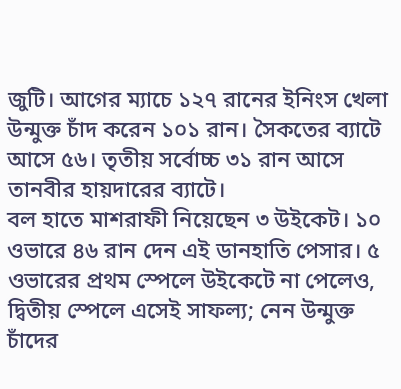জুটি। আগের ম্যাচে ১২৭ রানের ইনিংস খেলা উন্মুক্ত চাঁদ করেন ১০১ রান। সৈকতের ব্যাটে আসে ৫৬। তৃতীয় সর্বোচ্চ ৩১ রান আসে তানবীর হায়দারের ব্যাটে।
বল হাতে মাশরাফী নিয়েছেন ৩ উইকেট। ১০ ওভারে ৪৬ রান দেন এই ডানহাতি পেসার। ৫ ওভারের প্রথম স্পেলে উইকেটে না পেলেও, দ্বিতীয় স্পেলে এসেই সাফল্য; নেন উন্মুক্ত চাঁদের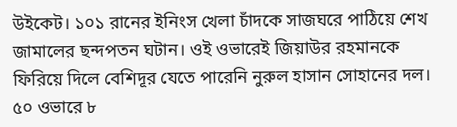উইকেট। ১০১ রানের ইনিংস খেলা চাঁদকে সাজঘরে পাঠিয়ে শেখ জামালের ছন্দপতন ঘটান। ওই ওভারেই জিয়াউর রহমানকে ফিরিয়ে দিলে বেশিদূর যেতে পারেনি নুরুল হাসান সোহানের দল। ৫০ ওভারে ৮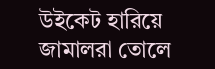উইকেট হারিয়ে জামালরা তোলে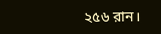২৫৬ রান।